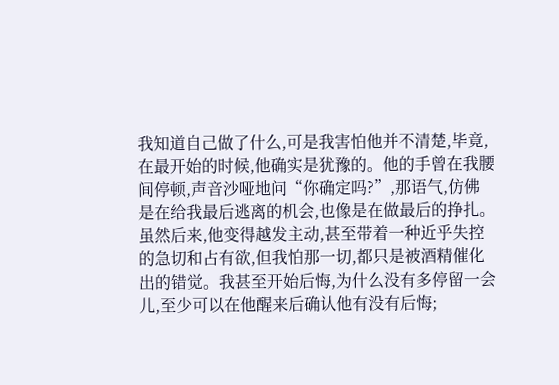我知道自己做了什么,可是我害怕他并不清楚,毕竟,在最开始的时候,他确实是犹豫的。他的手曾在我腰间停顿,声音沙哑地问“你确定吗?”,那语气,仿佛是在给我最后逃离的机会,也像是在做最后的挣扎。虽然后来,他变得越发主动,甚至带着一种近乎失控的急切和占有欲,但我怕那一切,都只是被酒精催化出的错觉。我甚至开始后悔,为什么没有多停留一会儿,至少可以在他醒来后确认他有没有后悔;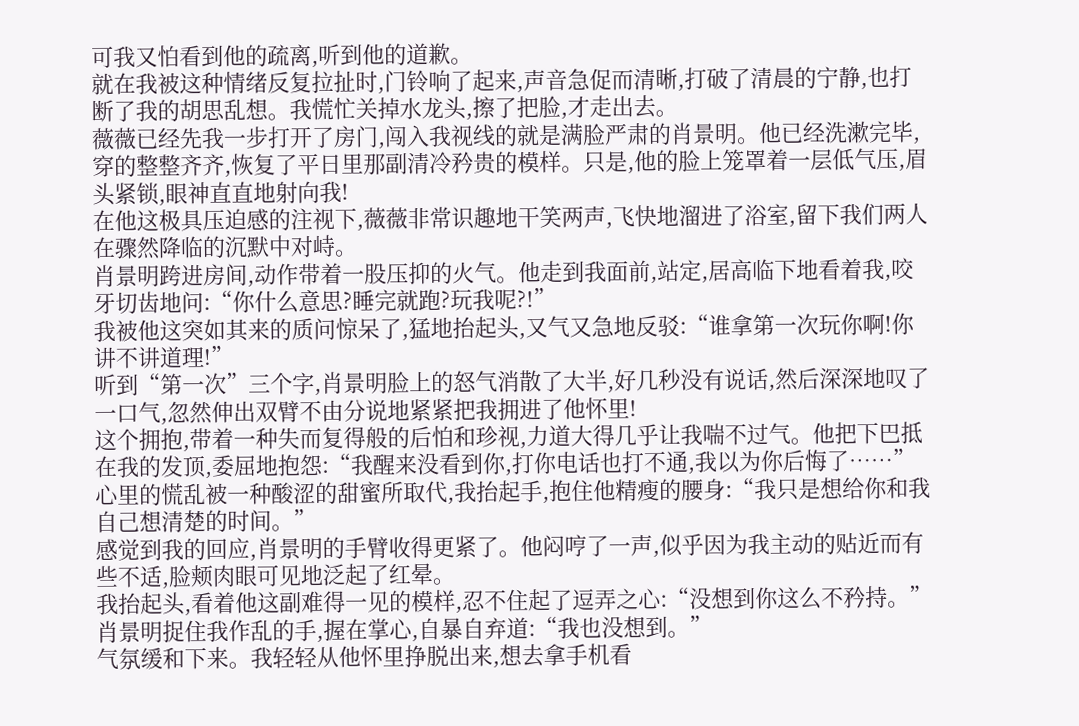可我又怕看到他的疏离,听到他的道歉。
就在我被这种情绪反复拉扯时,门铃响了起来,声音急促而清晰,打破了清晨的宁静,也打断了我的胡思乱想。我慌忙关掉水龙头,擦了把脸,才走出去。
薇薇已经先我一步打开了房门,闯入我视线的就是满脸严肃的肖景明。他已经洗漱完毕,穿的整整齐齐,恢复了平日里那副清冷矜贵的模样。只是,他的脸上笼罩着一层低气压,眉头紧锁,眼神直直地射向我!
在他这极具压迫感的注视下,薇薇非常识趣地干笑两声,飞快地溜进了浴室,留下我们两人在骤然降临的沉默中对峙。
肖景明跨进房间,动作带着一股压抑的火气。他走到我面前,站定,居高临下地看着我,咬牙切齿地问:“你什么意思?睡完就跑?玩我呢?!”
我被他这突如其来的质问惊呆了,猛地抬起头,又气又急地反驳:“谁拿第一次玩你啊!你讲不讲道理!”
听到“第一次”三个字,肖景明脸上的怒气消散了大半,好几秒没有说话,然后深深地叹了一口气,忽然伸出双臂不由分说地紧紧把我拥进了他怀里!
这个拥抱,带着一种失而复得般的后怕和珍视,力道大得几乎让我喘不过气。他把下巴抵在我的发顶,委屈地抱怨:“我醒来没看到你,打你电话也打不通,我以为你后悔了……”
心里的慌乱被一种酸涩的甜蜜所取代,我抬起手,抱住他精瘦的腰身:“我只是想给你和我自己想清楚的时间。”
感觉到我的回应,肖景明的手臂收得更紧了。他闷哼了一声,似乎因为我主动的贴近而有些不适,脸颊肉眼可见地泛起了红晕。
我抬起头,看着他这副难得一见的模样,忍不住起了逗弄之心:“没想到你这么不矜持。”
肖景明捉住我作乱的手,握在掌心,自暴自弃道:“我也没想到。”
气氛缓和下来。我轻轻从他怀里挣脱出来,想去拿手机看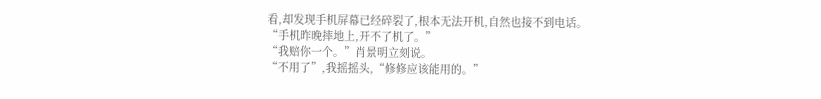看,却发现手机屏幕已经碎裂了,根本无法开机,自然也接不到电话。
“手机昨晚摔地上,开不了机了。”
“我赔你一个。”肖景明立刻说。
“不用了”,我摇摇头,“修修应该能用的。”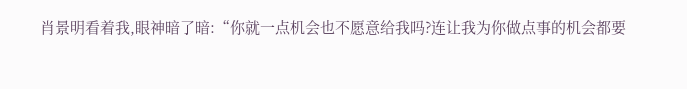肖景明看着我,眼神暗了暗:“你就一点机会也不愿意给我吗?连让我为你做点事的机会都要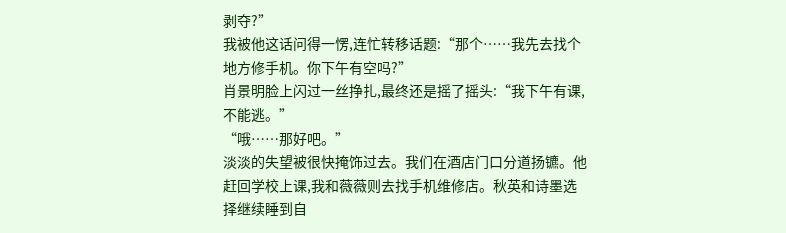剥夺?”
我被他这话问得一愣,连忙转移话题:“那个……我先去找个地方修手机。你下午有空吗?”
肖景明脸上闪过一丝挣扎,最终还是摇了摇头:“我下午有课,不能逃。”
“哦……那好吧。”
淡淡的失望被很快掩饰过去。我们在酒店门口分道扬镳。他赶回学校上课,我和薇薇则去找手机维修店。秋英和诗墨选择继续睡到自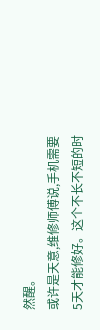然醒。
或许是天意,维修师傅说,手机需要5天才能修好。这个不长不短的时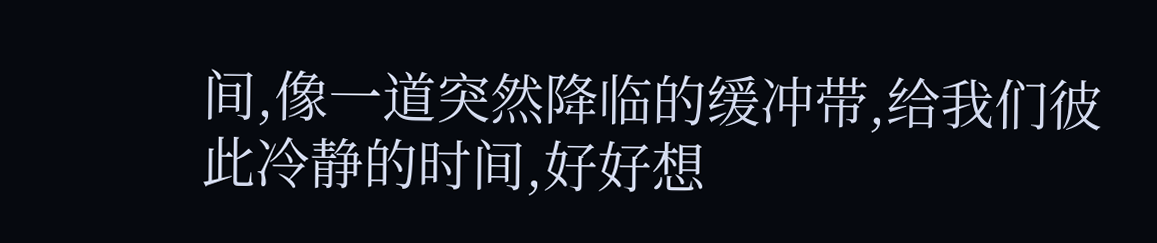间,像一道突然降临的缓冲带,给我们彼此冷静的时间,好好想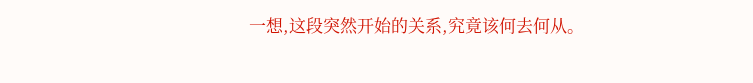一想,这段突然开始的关系,究竟该何去何从。